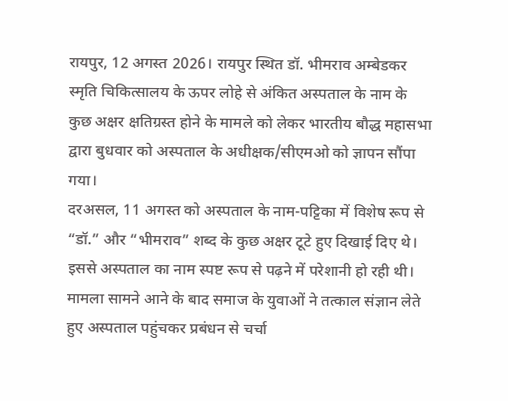रायपुर, 12 अगस्त 2026। रायपुर स्थित डॉ. भीमराव अम्बेडकर स्मृति चिकित्सालय के ऊपर लोहे से अंकित अस्पताल के नाम के कुछ अक्षर क्षतिग्रस्त होने के मामले को लेकर भारतीय बौद्ध महासभा द्वारा बुधवार को अस्पताल के अधीक्षक/सीएमओ को ज्ञापन सौंपा गया।
दरअसल, 11 अगस्त को अस्पताल के नाम-पट्टिका में विशेष रूप से “डॉ.” और “भीमराव” शब्द के कुछ अक्षर टूटे हुए दिखाई दिए थे। इससे अस्पताल का नाम स्पष्ट रूप से पढ़ने में परेशानी हो रही थी। मामला सामने आने के बाद समाज के युवाओं ने तत्काल संज्ञान लेते हुए अस्पताल पहुंचकर प्रबंधन से चर्चा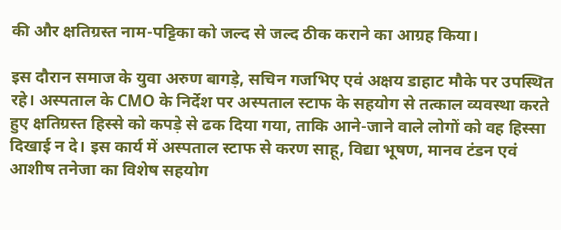की और क्षतिग्रस्त नाम-पट्टिका को जल्द से जल्द ठीक कराने का आग्रह किया।

इस दौरान समाज के युवा अरुण बागड़े, सचिन गजभिए एवं अक्षय डाहाट मौके पर उपस्थित रहे। अस्पताल के CMO के निर्देश पर अस्पताल स्टाफ के सहयोग से तत्काल व्यवस्था करते हुए क्षतिग्रस्त हिस्से को कपड़े से ढक दिया गया, ताकि आने-जाने वाले लोगों को वह हिस्सा दिखाई न दे। इस कार्य में अस्पताल स्टाफ से करण साहू, विद्या भूषण, मानव टंडन एवं आशीष तनेजा का विशेष सहयोग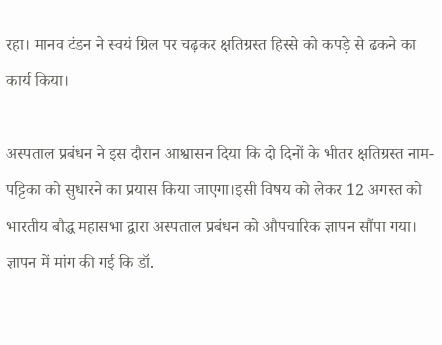रहा। मानव टंडन ने स्वयं ग्रिल पर चढ़कर क्षतिग्रस्त हिस्से को कपड़े से ढकने का कार्य किया।

अस्पताल प्रबंधन ने इस दौरान आश्वासन दिया कि दो दिनों के भीतर क्षतिग्रस्त नाम-पट्टिका को सुधारने का प्रयास किया जाएगा।इसी विषय को लेकर 12 अगस्त को भारतीय बौद्ध महासभा द्वारा अस्पताल प्रबंधन को औपचारिक ज्ञापन सौंपा गया। ज्ञापन में मांग की गई कि डॉ.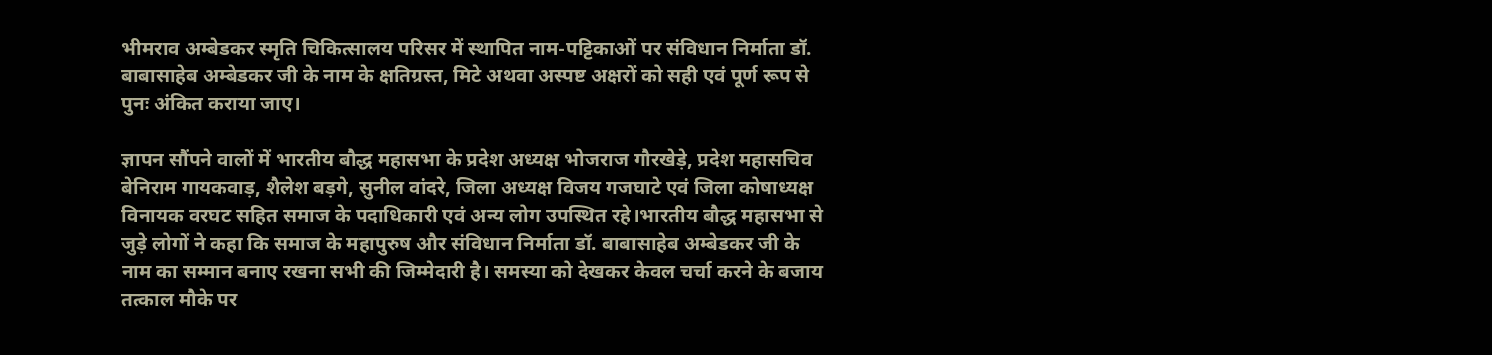भीमराव अम्बेडकर स्मृति चिकित्सालय परिसर में स्थापित नाम-पट्टिकाओं पर संविधान निर्माता डॉ. बाबासाहेब अम्बेडकर जी के नाम के क्षतिग्रस्त, मिटे अथवा अस्पष्ट अक्षरों को सही एवं पूर्ण रूप से पुनः अंकित कराया जाए।

ज्ञापन सौंपने वालों में भारतीय बौद्ध महासभा के प्रदेश अध्यक्ष भोजराज गौरखेड़े, प्रदेश महासचिव बेनिराम गायकवाड़, शैलेश बड़गे, सुनील वांदरे, जिला अध्यक्ष विजय गजघाटे एवं जिला कोषाध्यक्ष विनायक वरघट सहित समाज के पदाधिकारी एवं अन्य लोग उपस्थित रहे।भारतीय बौद्ध महासभा से जुड़े लोगों ने कहा कि समाज के महापुरुष और संविधान निर्माता डॉ. बाबासाहेब अम्बेडकर जी के नाम का सम्मान बनाए रखना सभी की जिम्मेदारी है। समस्या को देखकर केवल चर्चा करने के बजाय तत्काल मौके पर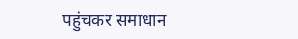पहुंचकर समाधान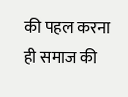की पहल करना ही समाज की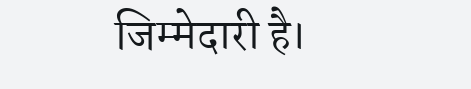जिम्मेदारी है।